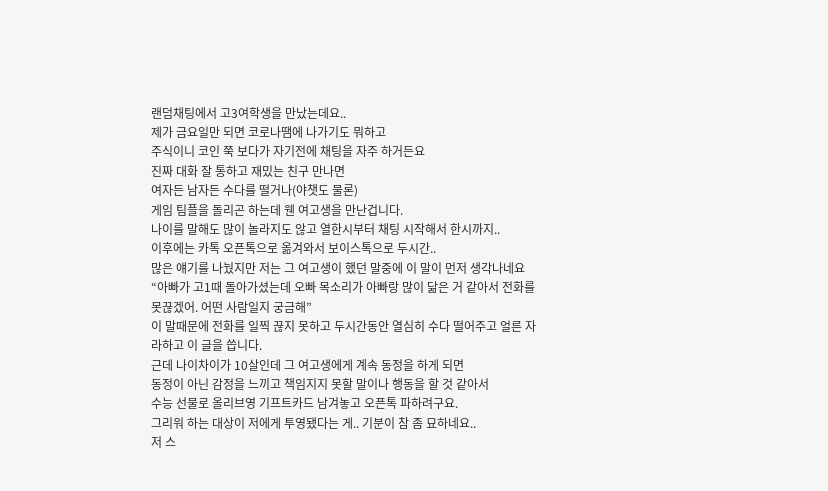랜덤채팅에서 고3여학생을 만났는데요..
제가 금요일만 되면 코로나땜에 나가기도 뭐하고
주식이니 코인 쭉 보다가 자기전에 채팅을 자주 하거든요
진짜 대화 잘 통하고 재밌는 친구 만나면
여자든 남자든 수다를 떨거나(야챗도 물론)
게임 팀플을 돌리곤 하는데 웬 여고생을 만난겁니다.
나이를 말해도 많이 놀라지도 않고 열한시부터 채팅 시작해서 한시까지..
이후에는 카톡 오픈톡으로 옮겨와서 보이스톡으로 두시간..
많은 얘기를 나눴지만 저는 그 여고생이 했던 말중에 이 말이 먼저 생각나네요
“아빠가 고1때 돌아가셨는데 오빠 목소리가 아빠랑 많이 닮은 거 같아서 전화를 못끊겠어. 어떤 사람일지 궁금해”
이 말때문에 전화를 일찍 끊지 못하고 두시간동안 열심히 수다 떨어주고 얼른 자라하고 이 글을 씁니다.
근데 나이차이가 10살인데 그 여고생에게 계속 동정을 하게 되면
동정이 아닌 감정을 느끼고 책임지지 못할 말이나 행동을 할 것 같아서
수능 선물로 올리브영 기프트카드 남겨놓고 오픈톡 파하려구요.
그리워 하는 대상이 저에게 투영됐다는 게.. 기분이 참 좀 묘하네요..
저 스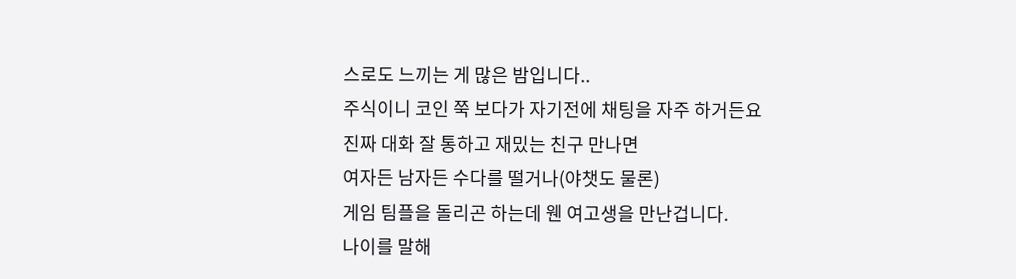스로도 느끼는 게 많은 밤입니다..
주식이니 코인 쭉 보다가 자기전에 채팅을 자주 하거든요
진짜 대화 잘 통하고 재밌는 친구 만나면
여자든 남자든 수다를 떨거나(야챗도 물론)
게임 팀플을 돌리곤 하는데 웬 여고생을 만난겁니다.
나이를 말해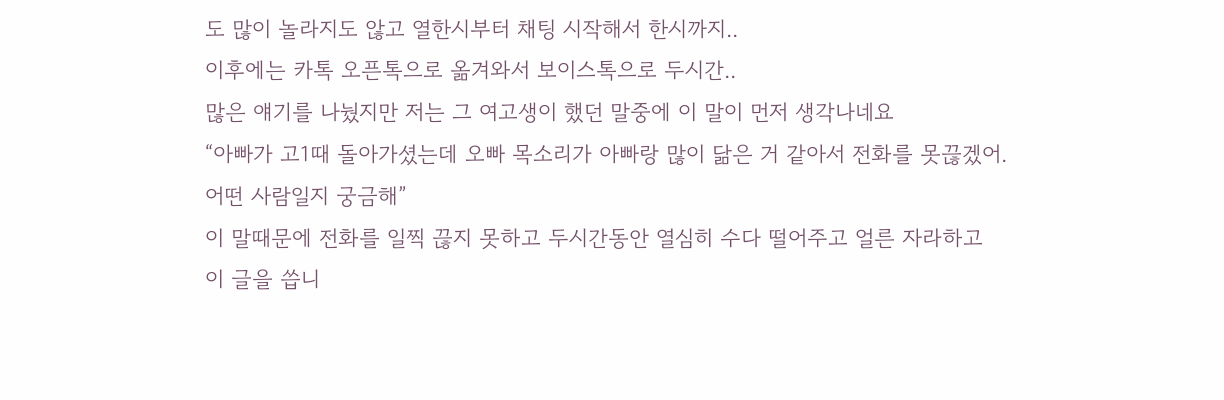도 많이 놀라지도 않고 열한시부터 채팅 시작해서 한시까지..
이후에는 카톡 오픈톡으로 옮겨와서 보이스톡으로 두시간..
많은 얘기를 나눴지만 저는 그 여고생이 했던 말중에 이 말이 먼저 생각나네요
“아빠가 고1때 돌아가셨는데 오빠 목소리가 아빠랑 많이 닮은 거 같아서 전화를 못끊겠어. 어떤 사람일지 궁금해”
이 말때문에 전화를 일찍 끊지 못하고 두시간동안 열심히 수다 떨어주고 얼른 자라하고 이 글을 씁니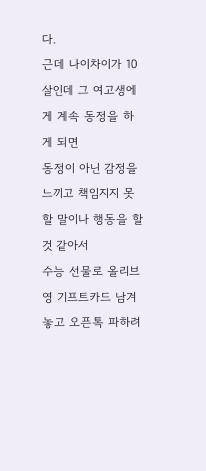다.
근데 나이차이가 10살인데 그 여고생에게 계속 동정을 하게 되면
동정이 아닌 감정을 느끼고 책임지지 못할 말이나 행동을 할 것 같아서
수능 선물로 올리브영 기프트카드 남겨놓고 오픈톡 파하려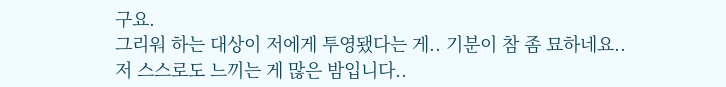구요.
그리워 하는 대상이 저에게 투영됐다는 게.. 기분이 참 좀 묘하네요..
저 스스로도 느끼는 게 많은 밤입니다..